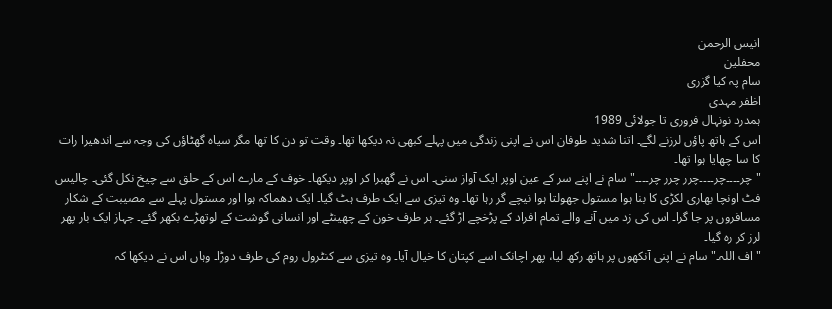انیس الرحمن
محفلین
سام پہ کیا گزری
اظفر مہدی
ہمدرد نونہال فروری تا جولائی 1989
اس کے ہاتھ پاؤں لرزنے لگے۔ اتنا شدید طوفان اس نے اپنی زندگی میں پہلے کبھی نہ دیکھا تھا۔ وقت تو دن کا تھا مگر سیاہ گھٹاؤں کی وجہ سے اندھیرا رات کا سا چھایا ہوا تھا۔
"چر۔۔۔۔چر۔۔۔۔چرر چرر چر۔۔۔۔" سام نے اپنے سر کے عین اوپر ایک آواز سنی۔ اس نے گھبرا کر اوپر دیکھا۔ خوف کے مارے اس کے حلق سے چیخ نکل گئی۔ چالیس فٹ اونچا بھاری لکڑی کا بنا ہوا مستول جھولتا ہوا نیچے گر رہا تھا۔ وہ تیزی سے ایک طرف ہٹ گیا۔ ایک دھماکہ ہوا اور مستول پہلے سے مصیبت کے شکار مسافروں پر جا گرا۔ اس کی زد میں آنے والے تمام افراد کے پڑخچے اڑ گئے۔ ہر طرف خون کے چھینٹے اور انسانی گوشت کے لوتھڑے بکھر گئے۔ جہاز ایک بار پھر لرز کر رہ گیا۔
"اف اللہ۔" سام نے اپنی آنکھوں پر ہاتھ رکھ لیا، پھر اچانک اسے کپتان کا خیال آیا۔ وہ تیزی سے کنٹرول روم کی طرف دوڑا۔ وہاں اس نے دیکھا کہ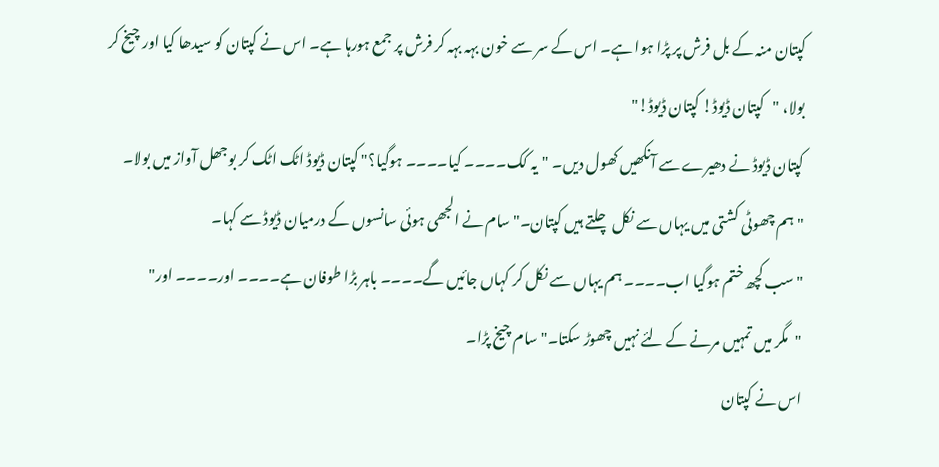کپتان منہ کے بل فرش پر پڑا ہوا ہے۔ اس کے سر سے خون بہہ بہہ کر فرش پر جمع ہورہا ہے۔ اس نے کپتان کو سیدھا کیا اور چیخ کر بولا، "کپتان ڈیوڈ! کپتان ڈیوڈ!"
کپتان ڈیوڈ نے دھیرے سے آنکھیں کھول دیں۔ "یہ کک۔۔۔۔ کیا۔۔۔۔ ہوگیا؟" کپتان ڈیوڈ اٹک اٹک کر بوجھل آواز میں بولا۔
"ہم چھوٹی کشتی میں یہاں سے نکل چلتے ہیں کپتان۔" سام نے الجھی ہوئی سانسوں کے درمیان ڈیوڈ سے کہا۔
"سب کچھ ختم ہوگیا اب۔۔۔۔ ہم یہاں سے نکل کر کہاں جائیں گے۔۔۔۔ باہر بڑا طوفان ہے۔۔۔۔ اور۔۔۔۔ اور"
"مگر میں تمہیں مرنے کے لئے نہیں چھوڑ سکتا۔" سام چیخ پڑا۔
اس نے کپتان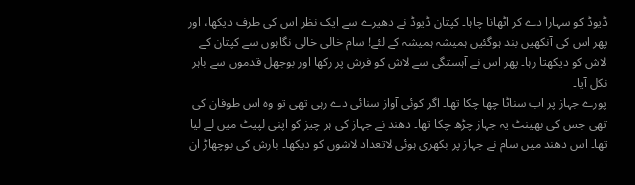ڈیوڈ کو سہارا دے کر اٹھانا چاہا۔ کپتان ڈیوڈ نے دھیرے سے ایک نظر اس کی طرف دیکھا، اور پھر اس کی آنکھیں بند ہوگئیں ہمیشہ ہمیشہ کے لئے! سام خالی خالی نگاہوں سے کپتان کے لاش کو دیکھتا رہا۔ پھر اس نے آہستگی سے لاش کو فرش پر رکھا اور بوجھل قدموں سے باہر نکل آیا۔
پورے جہاز پر اب سناٹا چھا چکا تھا۔ اگر کوئی آواز سنائی دے رہی تھی تو وہ اس طوفان کی تھی جس کی بھینٹ یہ جہاز چڑھ چکا تھا۔ دھند نے جہاز کی ہر چیز کو اپنی لپیٹ میں لے لیا تھا۔ اس دھند میں سام نے جہاز پر بکھری ہوئی لاتعداد لاشوں کو دیکھا۔ بارش کی بوچھاڑ ان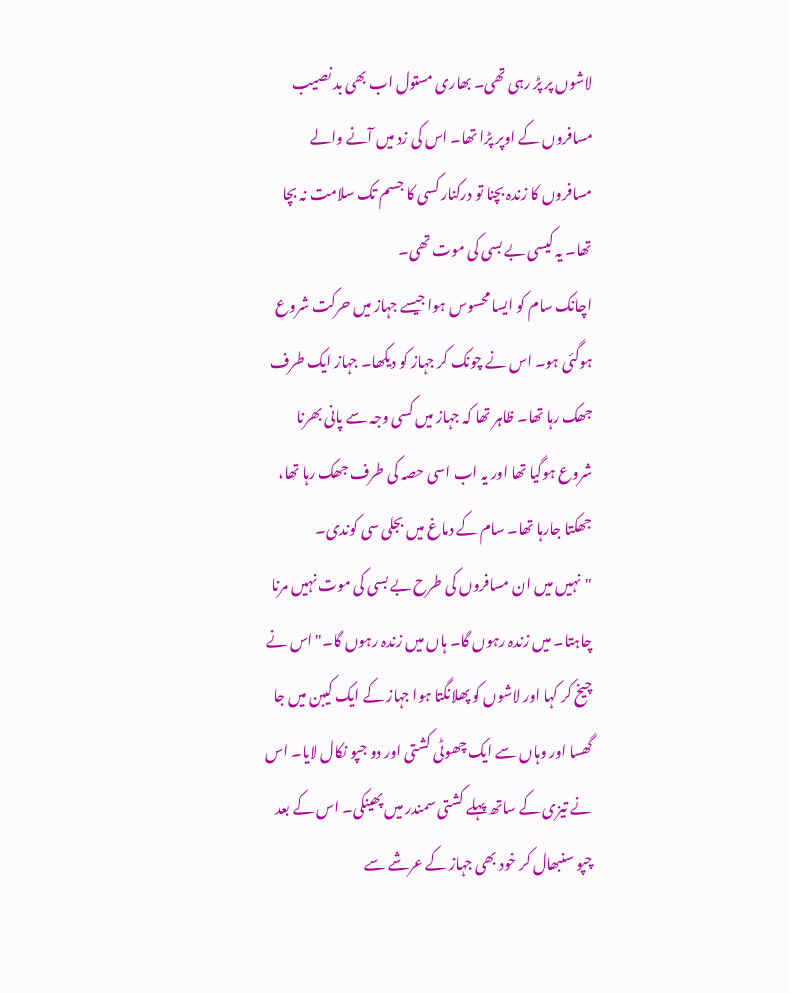لاشوں پر پڑ رہی تھی۔ بھاری مستول اب بھی بد نصیب مسافروں کے اوپر پڑا تھا۔ اس کی زد میں آنے والے مسافروں کا زندہ بچنا تو درکنار کسی کا جسم تک سلامت نہ بچا تھا۔ یہ کیسی بے بسی کی موت تھی۔
اچانک سام کو ایسا محسوس ہوا جیسے جہاز میں حرکت شروع ہوگئی ہو۔ اس نے چونک کر جہاز کو دیکھا۔ جہاز ایک طرف جھک رہا تھا۔ ظاہر تھا کہ جہاز میں کسی وجہ سے پانی بھرنا شروع ہوگیا تھا اور یہ اب اسی حصہ کی طرف جھک رہا تھا، جھکتا جارہا تھا۔ سام کے دماغ میں بجلی سی کوندی۔
"نہیں میں ان مسافروں کی طرح بے بسی کی موت نہیں مرنا چاہتا۔ میں زندہ رہوں گا۔ ہاں میں زندہ رہوں گا۔" اس نے چیخ کر کہا اور لاشوں کو پھلانگتا ہوا جہاز کے ایک کیبن میں جا گھسا اور وہاں سے ایک چھوٹی کشتی اور دو جپو نکال لایا۔ اس نے تیزی کے ساتھ پہلے کشتی سمندر میں پھینکی۔ اس کے بعد چپو سنبھال کر خود بھی جہاز کے عرشے سے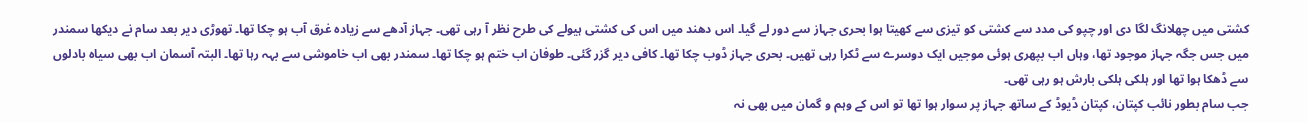کشتی میں چھلانگ لگا دی اور چپو کی مدد سے کشتی کو تیزی سے کھیتا ہوا بحری جہاز سے دور لے گیا۔ اس دھند میں اس کی کشتی ہیولے کی طرح نظر آ رہی تھی۔ جہاز آدھے سے زیادہ غرق آب ہو چکا تھا۔ تھوڑی دیر بعد سام نے دیکھا سمندر میں جس جگہ جہاز موجود تھا، وہاں اب بپھری ہوئی موجیں ایک دوسرے سے ٹکرا رہی تھیں۔ بحری جہاز ڈوب چکا تھا۔ کافی دیر گزر گئی۔ طوفان اب ختم ہو چکا تھا۔ سمندر بھی اب خاموشی سے بہہ رہا تھا۔ البتہ آسمان اب بھی سیاہ بادلوں سے ڈھکا ہوا تھا اور ہلکی ہلکی بارش ہو رہی تھی۔
جب سام بطور نائب کپتان، کپتان ڈیوڈ کے ساتھ جہاز پر سوار ہوا تھا تو اس کے وہم و گمان میں بھی نہ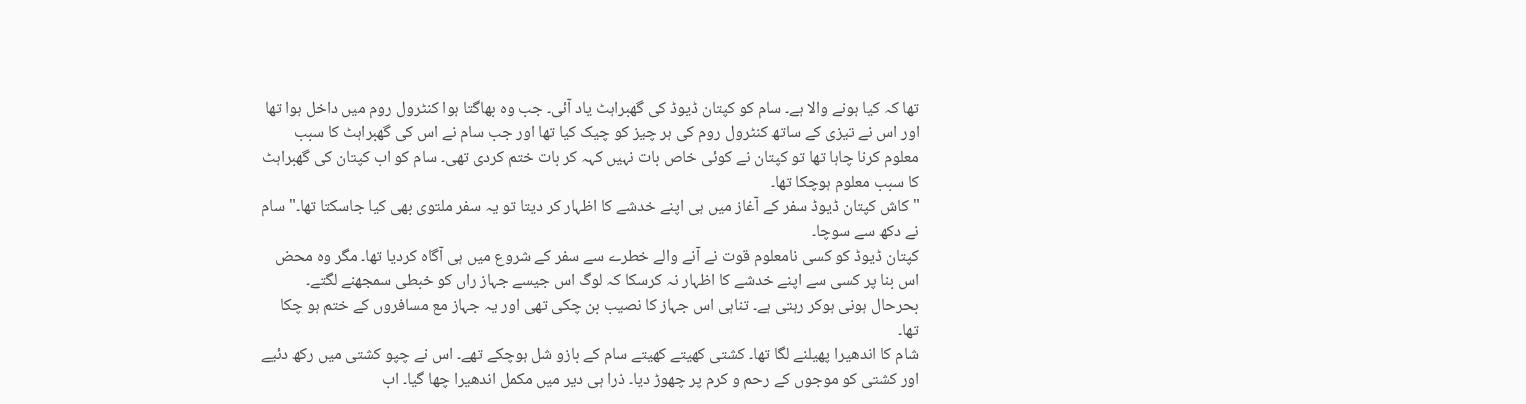تھا کہ کیا ہونے والا ہے۔ سام کو کپتان ڈیوڈ کی گھبراہٹ یاد آئی۔ جب وہ بھاگتا ہوا کنٹرول روم میں داخل ہوا تھا اور اس نے تیزی کے ساتھ کنٹرول روم کی ہر چیز کو چیک کیا تھا اور جب سام نے اس کی گھبراہٹ کا سبب معلوم کرنا چاہا تھا تو کپتان نے کوئی خاص بات نہیں کہہ کر بات ختم کردی تھی۔ سام کو اب کپتان کی گھبراہٹ کا سبب معلوم ہوچکا تھا۔
"کاش کپتان ڈیوڈ سفر کے آغاز میں ہی اپنے خدشے کا اظہار کر دیتا تو یہ سفر ملتوی بھی کیا جاسکتا تھا۔" سام نے دکھ سے سوچا۔
کپتان ڈیوڈ کو کسی نامعلوم قوت نے آنے والے خطرے سے سفر کے شروع میں ہی آگاہ کردیا تھا۔ مگر وہ محض اس بنا پر کسی سے اپنے خدشے کا اظہار نہ کرسکا کہ لوگ اس جیسے جہاز راں کو خبطی سمجھنے لگتے۔ بحرحال ہونی ہوکر رہتی ہے۔ تناہی اس جہاز کا نصیب بن چکی تھی اور یہ جہاز مع مسافروں کے ختم ہو چکا تھا۔
شام کا اندھیرا پھیلنے لگا تھا۔ کشتی کھیتے کھیتے سام کے بازو شل ہوچکے تھے۔ اس نے چپو کشتی میں رکھ دئیے اور کشتی کو موجوں کے رحم و کرم پر چھوڑ دیا۔ ذرا ہی دیر میں مکمل اندھیرا چھا گیا۔ اب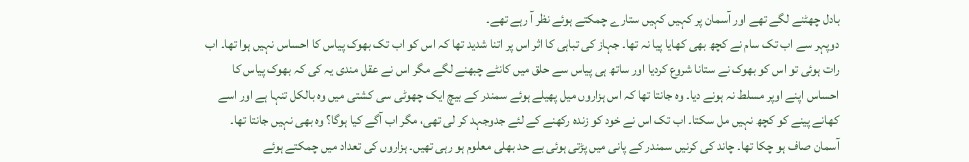بادل چھٹنے لگے تھے اور آسمان پر کہیں کہیں ستارے چمکتے ہوئے نظر آ رہے تھے۔
دوپہر سے اب تک سام نے کچھ بھی کھایا پیا نہ تھا۔ جہاز کی تباہی کا اثر اس پر اتنا شدید تھا کہ اس کو اب تک بھوک پیاس کا احساس نہیں ہوا تھا۔ اب رات ہوئی تو اس کو بھوک نے ستانا شروع کردیا اور ساتھ ہی پیاس سے حلق میں کانٹے چبھنے لگے مگر اس نے عقل مندی یہ کی کہ بھوک پیاس کا احساس اپنے اوپر مسلط نہ ہونے دیا۔ وہ جانتا تھا کہ اس ہزاروں میل پھیلے ہوئے سمندر کے بیچ ایک چھوٹی سی کشتی میں وہ بالکل تنہا ہے اور اسے کھانے پینے کو کچھ نہیں مل سکتا۔ اب تک اس نے خود کو زندہ رکھنے کے لئے جدوجہد کر لی تھی، مگر اب آگے کیا ہوگا؟ وہ بھی نہیں جانتا تھا۔
آسمان صاف ہو چکا تھا۔ چاند کی کرنیں سمندر کے پانی میں پڑتی ہوئی بے حد بھلی معلوم ہو رہی تھیں۔ ہزاروں کی تعداد میں چمکتے ہوئے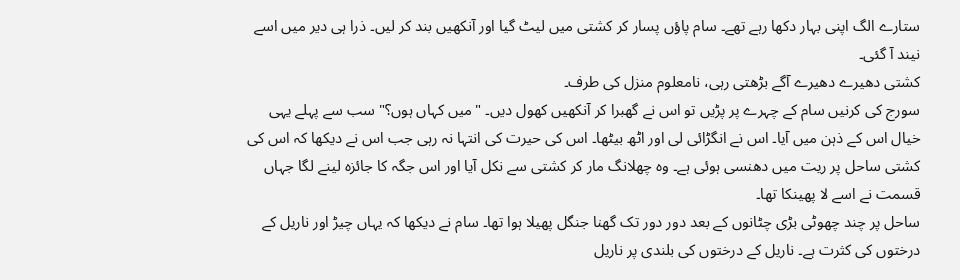ستارے الگ اپنی بہار دکھا رہے تھے۔ سام پاؤں پسار کر کشتی میں لیٹ گیا اور آنکھیں بند کر لیں۔ ذرا ہی دیر میں اسے نیند آ گئی۔
کشتی دھیرے دھیرے آگے بڑھتی رہی، نامعلوم منزل کی طرف۔
سورج کی کرنیں سام کے چہرے پر پڑیں تو اس نے گھبرا کر آنکھیں کھول دیں۔ "میں کہاں ہوں؟" سب سے پہلے یہی خیال اس کے ذہن میں آیا۔ اس نے انگڑائی لی اور اٹھ بیٹھا۔ اس کی حیرت کی انتہا نہ رہی جب اس نے دیکھا کہ اس کی کشتی ساحل پر ریت میں دھنسی ہوئی ہے۔ وہ چھلانگ مار کر کشتی سے نکل آیا اور اس جگہ کا جائزہ لینے لگا جہاں قسمت نے اسے لا پھینکا تھا۔
ساحل پر چند چھوٹی بڑی چٹانوں کے بعد دور دور تک گھنا جنگل پھیلا ہوا تھا۔ سام نے دیکھا کہ یہاں چیڑ اور ناریل کے درختوں کی کثرت ہے۔ ناریل کے درختوں کی بلندی پر ناریل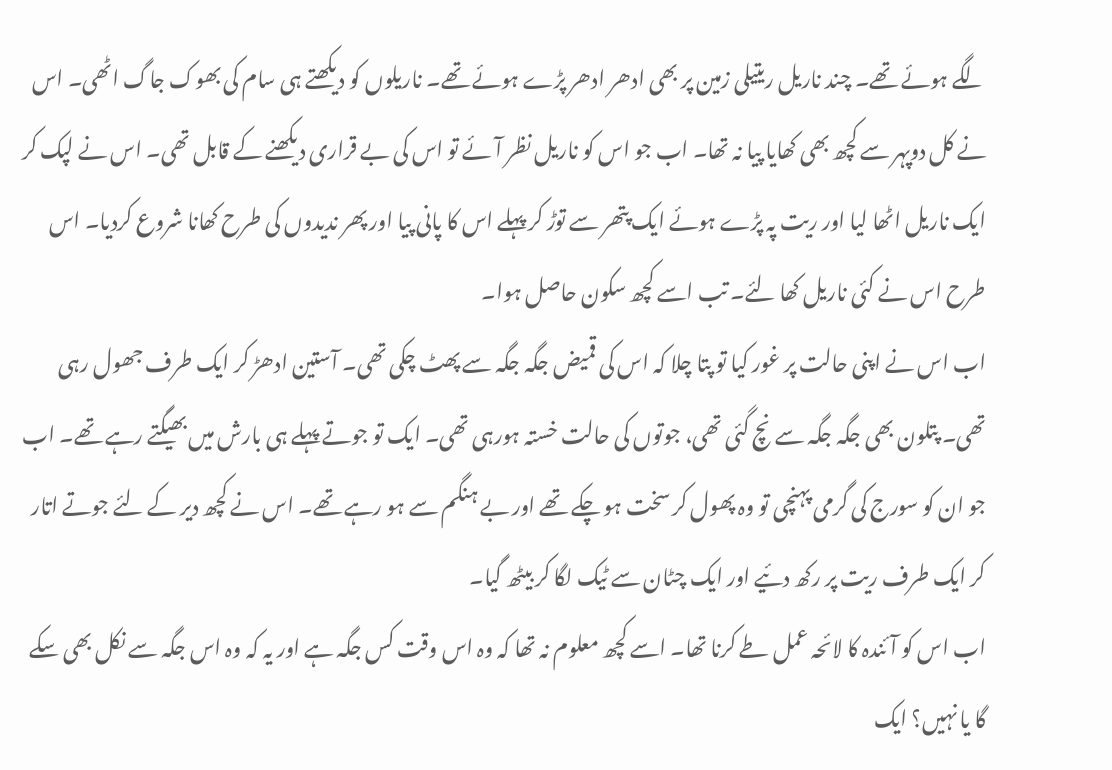لگے ہوئے تھے۔ چند ناریل ریتیلی زمین پر بھی ادھر ادھر پڑے ہوئے تھے۔ ناریلوں کو دیکھتے ہی سام کی بھوک جاگ اٹھی۔ اس نے کل دوپہر سے کچھ بھی کھایا پیا نہ تھا۔ اب جو اس کو ناریل نظر آئے تو اس کی بے قراری دیکھنے کے قابل تھی۔ اس نے لپک کر ایک ناریل اٹھا لیا اور ریت پہ پڑے ہوئے ایک پتھر سے توڑ کر پہلے اس کا پانی پیا اور پھر ندیدوں کی طرح کھانا شروع کردیا۔ اس طرح اس نے کئی ناریل کھا لئے۔ تب اسے کچھ سکون حاصل ہوا۔
اب اس نے اپنی حالت پر غور کیا تو پتا چلا کہ اس کی قمیض جگہ جگہ سے پھٹ چکی تھی۔ آستین ادھڑ کر ایک طرف جھول رہی تھی۔ پتلون بھی جگہ جگہ سے نچ گئی تھی، جوتوں کی حالت خستہ ہورہی تھی۔ ایک تو جوتے پہلے ہی بارش میں بھیگتے رہے تھے۔ اب جو ان کو سورج کی گرمی پہنچی تو وہ پھول کر سخت ہو چکے تھے اور بے ہنگم سے ہو رہے تھے۔ اس نے کچھ دیر کے لئے جوتے اتار کر ایک طرف ریت پر رکھ دئیے اور ایک چٹان سے ٹیک لگا کر بیٹھ گیا۔
اب اس کو آئندہ کا لائحہ عمل طے کرنا تھا۔ اسے کچھ معلوم نہ تھا کہ وہ اس وقت کس جگہ ہے اور یہ کہ وہ اس جگہ سے نکل بھی سکے گا یا نہیں؟ ایک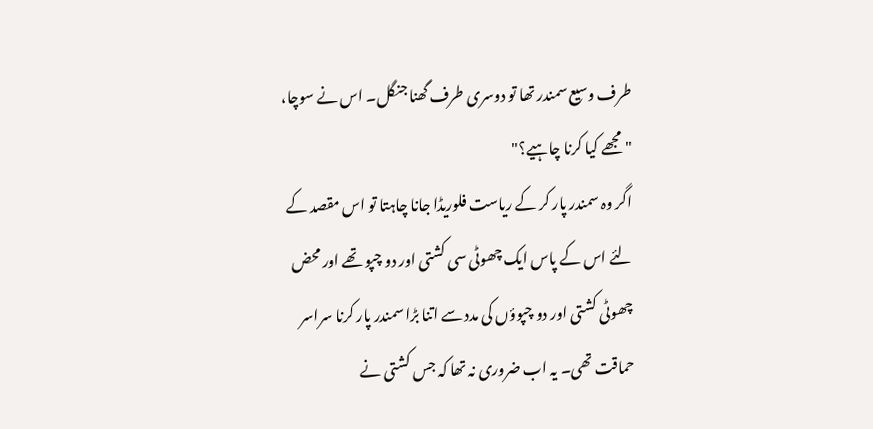طرف وسیع سمندر تھا تو دوسری طرف گھنا جنگل۔ اس نے سوچا، "مجھے کیا کرنا چاہیے؟"
اگر وہ سمندر پار کر کے ریاست فلوریڈا جانا چاہتا تو اس مقصد کے لئے اس کے پاس ایک چھوٹی سی کشتی اور دو چپو تھے اور محض چھوٹی کشتی اور دو چپوؤں کی مدد سے اتنا بڑا سمندر پار کرنا سراسر حماقت تھی۔ یہ اب ضروری نہ تھا کہ جس کشتی نے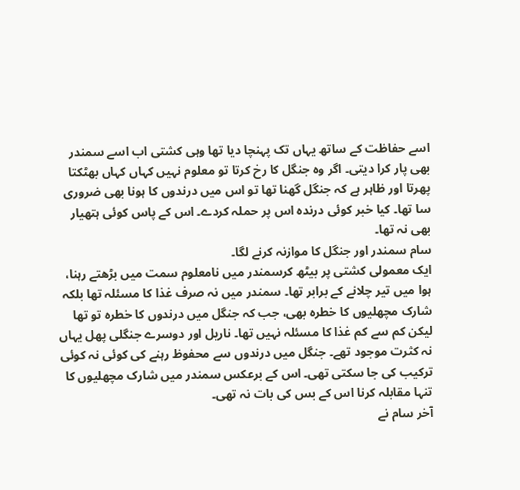اسے حفاظت کے ساتھ یہاں تک پہنچا دیا تھا وہی کشتی اب اسے سمندر بھی پار کرا دیتی۔ اگر وہ جنگل کا رخ کرتا تو معلوم نہیں کہاں کہاں بھٹکتا پھرتا اور ظاہر ہے کہ جنگل گھنا تھا تو اس میں درندوں کا ہونا بھی ضروری سا تھا۔ کیا خبر کوئی درندہ اس پر حملہ کردے۔ اس کے پاس کوئی ہتھیار بھی نہ تھا۔
سام سمندر اور جنگل کا موازنہ کرنے لگا۔
ایک معمولی کشتی پر بیٹھ کرسمندر میں نامعلوم سمت میں بڑھتے رہنا، ہوا میں تیر چلانے کے برابر تھا۔ سمندر میں نہ صرف غذا کا مسئلہ تھا بلکہ شارک مچھلیوں کا خطرہ بھی، جب کہ جنگل میں درندوں کا خطرہ تو تھا لیکن کم سے کم غذا کا مسئلہ نہیں تھا۔ ناریل اور دوسرے جنگلی پھل یہاں نہ کثرت موجود تھے۔ جنگل میں درندوں سے محفوظ رہنے کی کوئی نہ کوئی ترکیب کی جا سکتی تھی۔ اس کے برعکس سمندر میں شارک مچھلیوں کا تنہا مقابلہ کرنا اس کے بس کی بات نہ تھی۔
آخر سام نے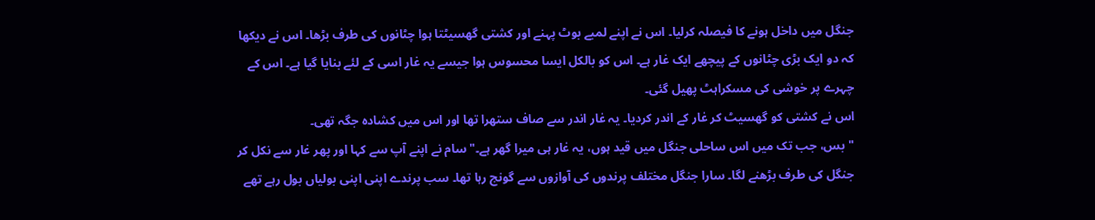جنگل میں داخل ہونے کا فیصلہ کرلیا۔ اس نے اپنے لمبے بوٹ پہنے اور کشتی گھسیٹتا ہوا چٹانوں کی طرف بڑھا۔ اس نے دیکھا کہ دو ایک بڑی چٹانوں کے پیچھے ایک غار ہے۔ اس کو بالکل ایسا محسوس ہوا جیسے یہ غار اسی کے لئے بنایا گیا ہے۔ اس کے چہرے پر خوشی کی مسکراہٹ پھیل گئی۔
اس نے کشتی کو گھسیٹ کر غار کے اندر کردیا۔ یہ غار اندر سے صاف ستھرا تھا اور اس میں کشادہ جگہ تھی۔
"بس، جب تک میں اس ساحلی جنگل میں قید ہوں، یہ غار ہی میرا گھر ہے۔" سام نے اپنے آپ سے کہا اور پھر غار سے نکل کر جنگل کی طرف بڑھنے لگا۔ سارا جنگل مختلف پرندوں کی آوازوں سے گونج رہا تھا۔ سب پرندے اپنی اپنی بولیاں بول رہے تھے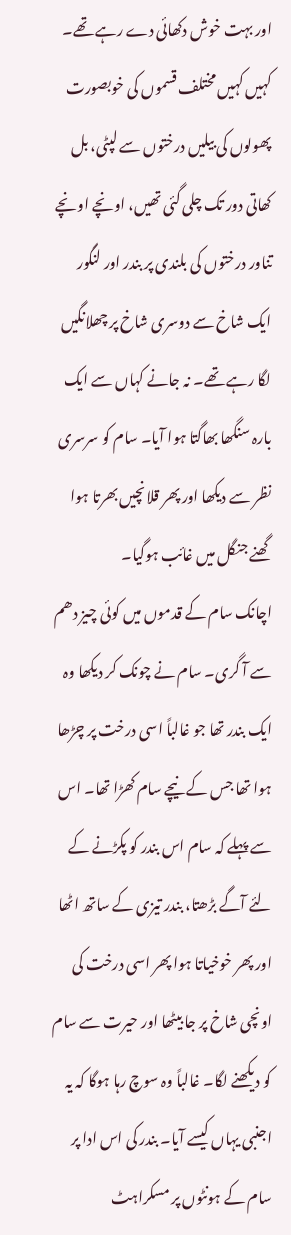اور بہت خوش دکھائی دے رہے تھے۔ کہیں کہیں مختلف قسموں کی خوبصورت پھولوں کی بیلیں درختوں سے لپٹی، بل کھاتی دور تک چلی گئی تھیں، اونچے اونچے تناور درختوں کی بلندی پر بندر اور لنگور ایک شاخ سے دوسری شاخ پر چھلانگیں لگا رہے تھے۔ نہ جانے کہاں سے ایک بارہ سنگھا بھاگتا ہوا آیا۔ سام کو سرسری نظر سے دیکھا اور پھر قلانچیں بھرتا ہوا گھنے جنگل میں غائب ہوگیا۔
اچانک سام کے قدموں میں کوئی چیز دھم سے آ گری۔ سام نے چونک کر دیکھا وہ ایک بندر تھا جو غالباً اسی درخت پر چڑھا ہوا تھا جس کے نیچے سام کھڑا تھا۔ اس سے پہلے کہ سام اس بندر کو پکڑنے کے لئے آگے بڑھتا، بندر تیزی کے ساتھ اٹھا اور پھر خوخیاتا ہوا پھر اسی درخت کی اونچی شاخ پر جا بیٹھا اور حیرت سے سام کو دیکھنے لگا۔ غالباً وہ سوچ رہا ہوگا کہ یہ اجنبی یہاں کیسے آیا۔ بندر کی اس ادا پر سام کے ہونٹوں پر مسکراہٹ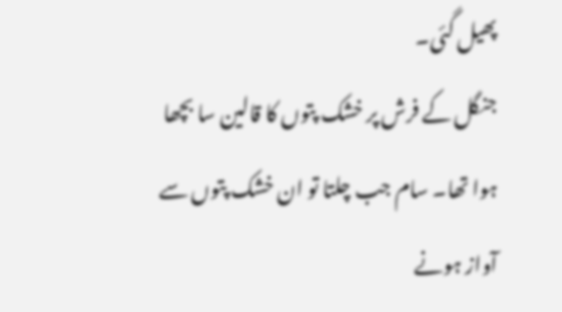پھیل گئی۔
جنگل کے فرش پر خشک پتوں کا قالین سا بچھا ہوا تھا۔ سام جب چلتا تو ان خشک پتوں سے آواز ہونے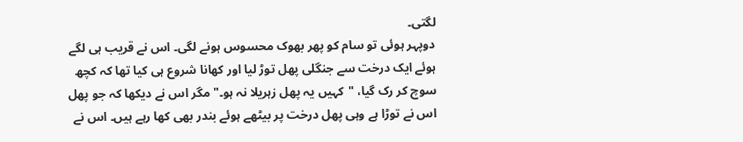لگتی۔
دوپہر ہوئی تو سام کو پھر بھوک محسوس ہونے لگی۔ اس نے قریب ہی لگے ہوئے ایک درخت سے جنگلی پھل توڑ لیا اور کھانا شروع ہی کیا تھا کہ کچھ سوچ کر رک گیا، "کہیں یہ پھل زہریلا نہ ہو۔" مگر اس نے دیکھا کہ جو پھل اس نے توڑا ہے وہی پھل درخت پر بیٹھے ہوئے بندر بھی کھا رہے ہیں۔ اس نے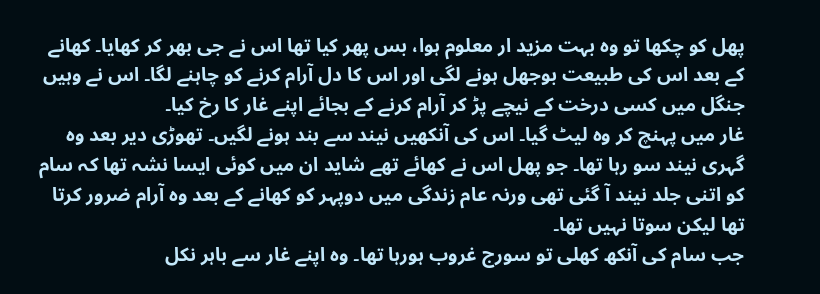پھل کو چکھا تو وہ بہت مزید ار معلوم ہوا، بس پھر کیا تھا اس نے جی بھر کر کھایا۔ کھانے کے بعد اس کی طبیعت بوجھل ہونے لگی اور اس کا دل آرام کرنے کو چاہنے لگا۔ اس نے وہیں جنگل میں کسی درخت کے نیچے پڑ کر آرام کرنے کے بجائے اپنے غار کا رخ کیا۔
غار میں پہنچ کر وہ لیٹ گیا۔ اس کی آنکھیں نیند سے بند ہونے لگیں۔ تھوڑی دیر بعد وہ گہری نیند سو رہا تھا۔ جو پھل اس نے کھائے تھے شاید ان میں کوئی ایسا نشہ تھا کہ سام کو اتنی جلد نیند آ گئی تھی ورنہ عام زندگی میں دوپہر کو کھانے کے بعد وہ آرام ضرور کرتا تھا لیکن سوتا نہیں تھا۔
جب سام کی آنکھ کھلی تو سورج غروب ہورہا تھا۔ وہ اپنے غار سے باہر نکل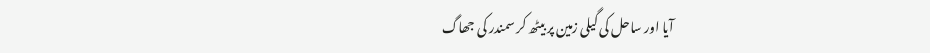آیا اور ساحل کی گیلی زمین پر بیٹھ کر سمندر کی جھاگ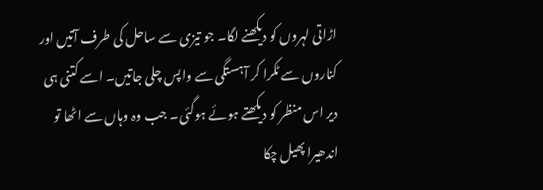اڑاتی لہروں کو دیکھنے لگا۔ جو تیزی سے ساحل کی طرف آتیں اور کناروں سے ٹکرا کر آہستگی سے واپس چلی جاتیں۔ اسے کتنی ہی دیر اس منظر کو دیکھتے ہوئے ہوگئی۔ جب وہ وہاں سے اٹھا تو اندھیرا پھیل چکا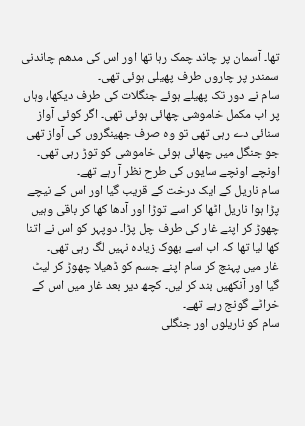تھا۔ آسمان پر چاند چمک رہا تھا اور اس کی مدھم چاندنی سمندر پر چاروں طرف پھیلی ہوئی تھی۔
سام نے دور تک پھیلے ہوئے جنگلات کی طرف دیکھا، وہاں پر اب مکمل خاموشی چھائی ہوئی تھی۔ اگر کوئی آواز سنائی دے رہی تھی تو وہ صرف جھینگروں کی آواز تھی جو جنگل میں چھائی ہوئی خاموشی کو توڑ رہی تھی۔ اونچے اونچے سایوں کی طرح نظر آ رہے تھے۔
سام ناریل کے ایک درخت کے قریب گیا اور اس کے نیچے پڑا ہوا ناریل اٹھا کر اسے توڑا اور آدھا کھا کر باقی وہیں چھوڑ کر اپنے غار کی طرف چل پڑا۔ دوپہر کو اس نے اتنا کھا لیا تھا کہ اب اسے بھوک زیادہ نہیں لگ رہی تھی۔
غار میں پہنچ کر سام اپنے جسم کو ڈھیلا چھوڑ کر لیٹ گیا اور آنکھیں بند کر لیں۔ کچھ دیر بعد غار میں اس کے خراٹے گونج رہے تھے۔
سام کو ناریلوں اور جنگلی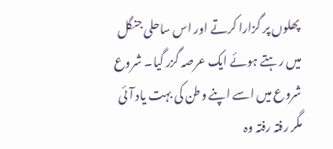پھلوں پر گزارا کرتے اور اس ساحلی جنگل میں رہتے ہوئے ایک عرصہ گزر گیا۔ شروع شروع میں اسے اپنے وطن کی بہت یاد آئی مگر رفتہ رفتہ وہ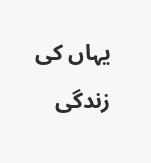یہاں کی زندگی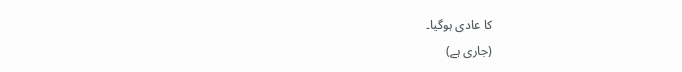کا عادی ہوگیا۔
(جاری ہے)